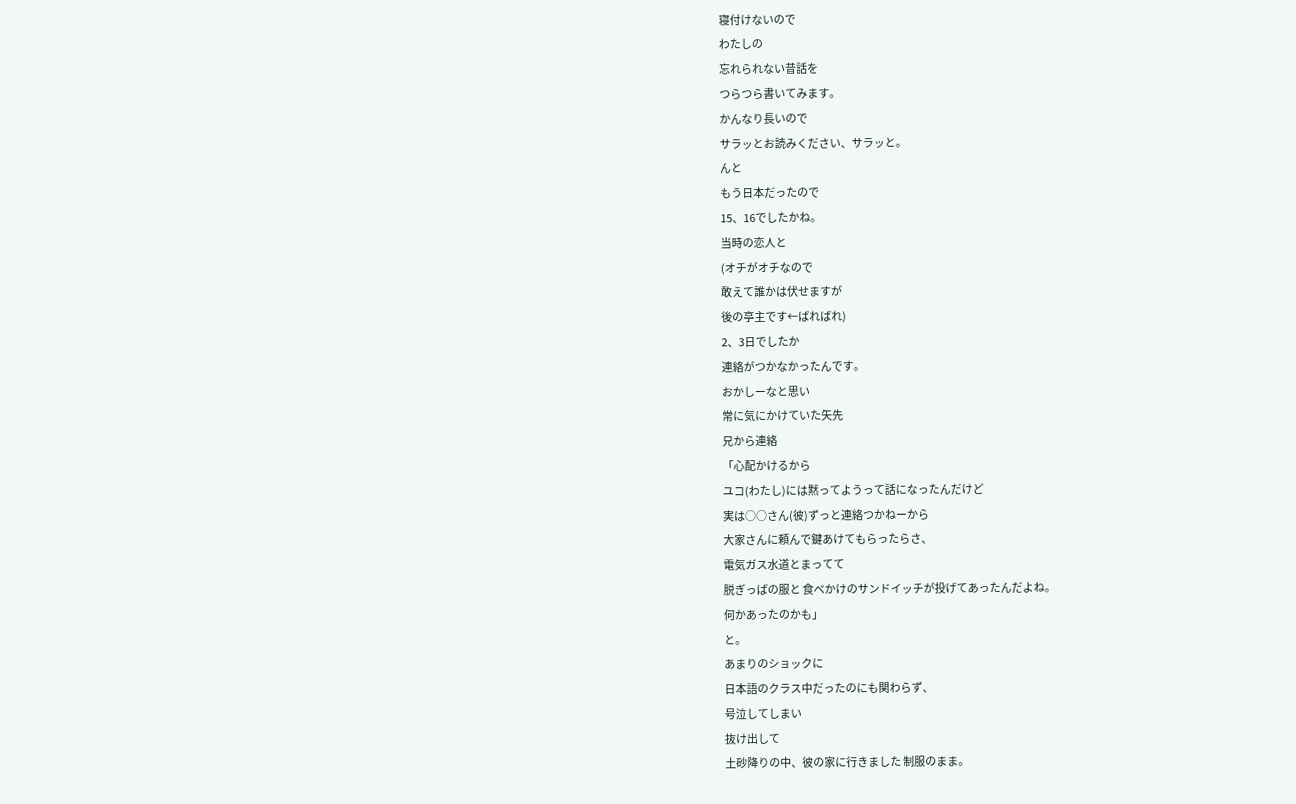寝付けないので
わたしの
忘れられない昔話を
つらつら書いてみます。
かんなり長いので
サラッとお読みください、サラッと。
んと
もう日本だったので
15、16でしたかね。
当時の恋人と
(オチがオチなので
敢えて誰かは伏せますが
後の亭主です←ばればれ)
2、3日でしたか
連絡がつかなかったんです。
おかしーなと思い
常に気にかけていた矢先
兄から連絡
「心配かけるから
ユコ(わたし)には黙ってようって話になったんだけど
実は○○さん(彼)ずっと連絡つかねーから
大家さんに頼んで鍵あけてもらったらさ、
電気ガス水道とまってて
脱ぎっぱの服と 食べかけのサンドイッチが投げてあったんだよね。
何かあったのかも」
と。
あまりのショックに
日本語のクラス中だったのにも関わらず、
号泣してしまい
抜け出して
土砂降りの中、彼の家に行きました 制服のまま。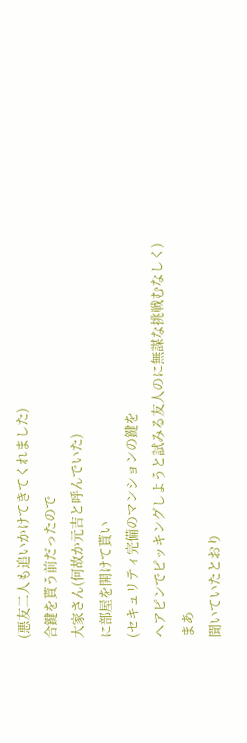(悪友二人も追いかけてきてくれました)
合鍵を貰う前だったので
大家さん(何故か元吉と呼んでいた)
に部屋を開けて貰い
(セキュリティ完備のマンションの鍵を
ヘアピンでピッキングしようと試みる友人のに無謀な挑戦むなしく)
まあ
聞いていたとおり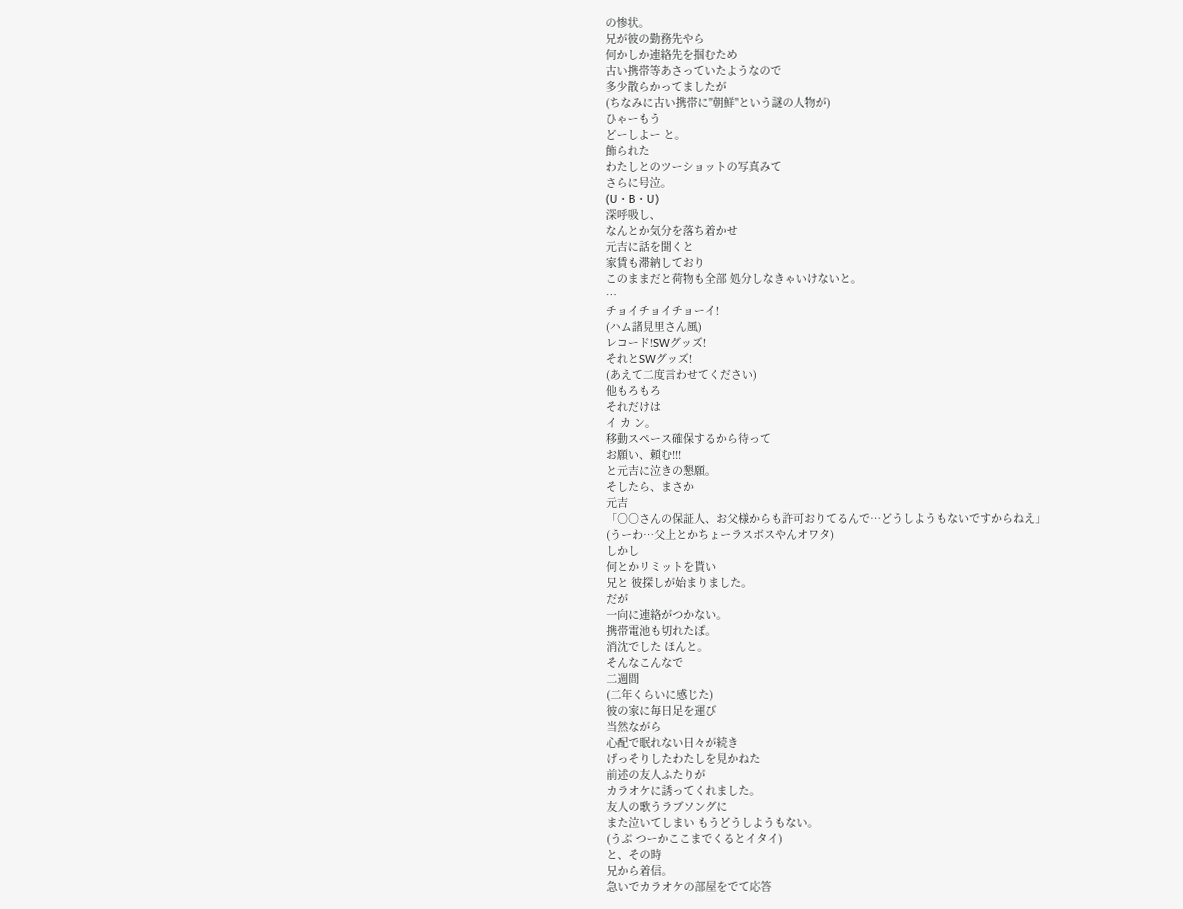の惨状。
兄が彼の勤務先やら
何かしか連絡先を掴むため
古い携帯等あさっていたようなので
多少散らかってましたが
(ちなみに古い携帯に"朝鮮"という謎の人物が)
ひゃーもう
どーしよー と。
飾られた
わたしとのツーショットの写真みて
さらに号泣。
(U・B・U)
深呼吸し、
なんとか気分を落ち着かせ
元吉に話を聞くと
家賃も滞納しており
このままだと荷物も全部 処分しなきゃいけないと。
…
チョイチョイチョーイ!
(ハム諸見里さん風)
レコード!SWグッズ!
それとSWグッズ!
(あえて二度言わせてください)
他もろもろ
それだけは
イ カ ン。
移動スペース確保するから待って
お願い、頼む!!!
と元吉に泣きの懇願。
そしたら、まさか
元吉
「○○さんの保証人、お父様からも許可おりてるんで…どうしようもないですからねえ」
(うーわ…父上とかちょーラスボスやんオワタ)
しかし
何とかリミットを貰い
兄と 彼探しが始まりました。
だが
一向に連絡がつかない。
携帯電池も切れたぽ。
消沈でした ほんと。
そんなこんなで
二週間
(二年くらいに感じた)
彼の家に毎日足を運び
当然ながら
心配で眠れない日々が続き
げっそりしたわたしを見かねた
前述の友人ふたりが
カラオケに誘ってくれました。
友人の歌うラブソングに
また泣いてしまい もうどうしようもない。
(うぶ つーかここまでくるとイタイ)
と、その時
兄から着信。
急いでカラオケの部屋をでて応答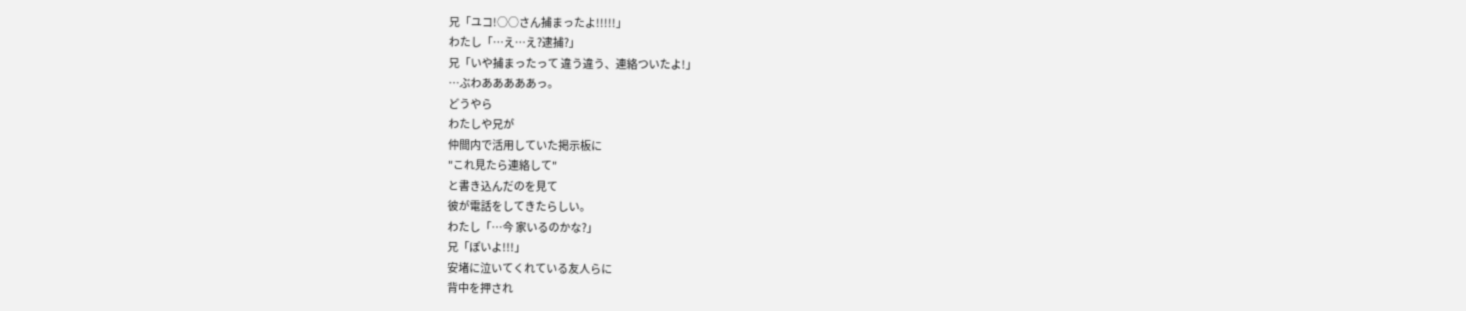兄「ユコ!○○さん捕まったよ!!!!!」
わたし「…え…え?逮捕?」
兄「いや捕まったって 違う違う、連絡ついたよ!」
…ぶわあああああっ。
どうやら
わたしや兄が
仲間内で活用していた掲示板に
"これ見たら連絡して"
と書き込んだのを見て
彼が電話をしてきたらしい。
わたし「…今 家いるのかな?」
兄「ぽいよ!!!」
安堵に泣いてくれている友人らに
背中を押され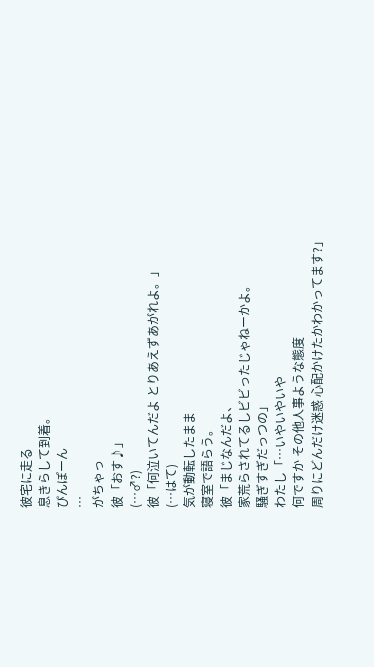彼宅に走る
息きらして到着。
ぴんぽーん
…
がちゃっ
彼「おす♪」
(…♂?)
彼「何泣いてんだよ とりあえずあがれよ。」
(…はて)
気が動転したまま
寝室で語らう。
彼「まじなんだよ、
家荒らされてるしビビったじゃねーかよ。
騒ぎすぎだっつの」
わたし「…いやいやいや
何ですか その他人事ような態度
周りにどんだけ迷惑 心配かけたかわかってます?」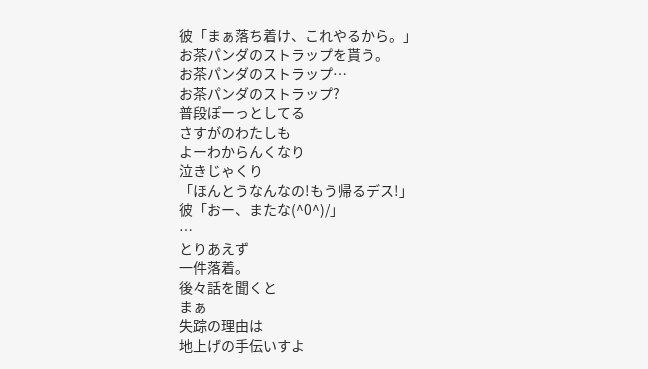彼「まぁ落ち着け、これやるから。」
お茶パンダのストラップを貰う。
お茶パンダのストラップ…
お茶パンダのストラップ?
普段ぽーっとしてる
さすがのわたしも
よーわからんくなり
泣きじゃくり
「ほんとうなんなの!もう帰るデス!」
彼「おー、またな(^0^)/」
…
とりあえず
一件落着。
後々話を聞くと
まぁ
失踪の理由は
地上げの手伝いすよ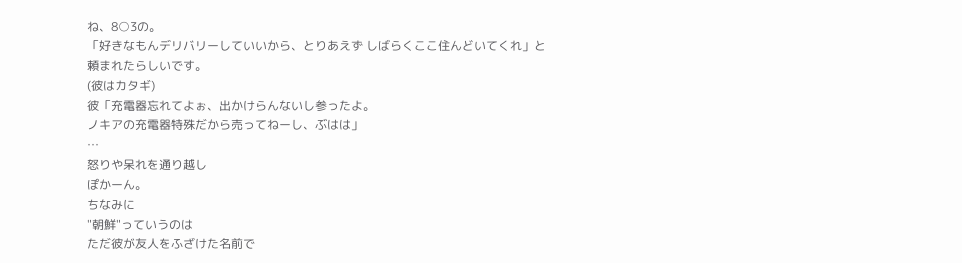ね、8○3の。
「好きなもんデリバリーしていいから、とりあえず しばらくここ住んどいてくれ」と
頼まれたらしいです。
(彼はカタギ)
彼「充電器忘れてよぉ、出かけらんないし参ったよ。
ノキアの充電器特殊だから売ってねーし、ぶはは」
…
怒りや呆れを通り越し
ぽかーん。
ちなみに
"朝鮮"っていうのは
ただ彼が友人をふざけた名前で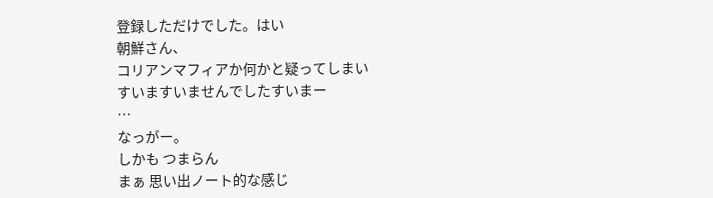登録しただけでした。はい
朝鮮さん、
コリアンマフィアか何かと疑ってしまい
すいますいませんでしたすいまー
…
なっがー。
しかも つまらん
まぁ 思い出ノート的な感じ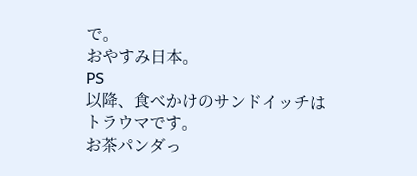で。
おやすみ日本。
PS
以降、食べかけのサンドイッチは
トラウマです。
お茶パンダっ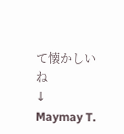て懐かしいね
↓
Maymay T.